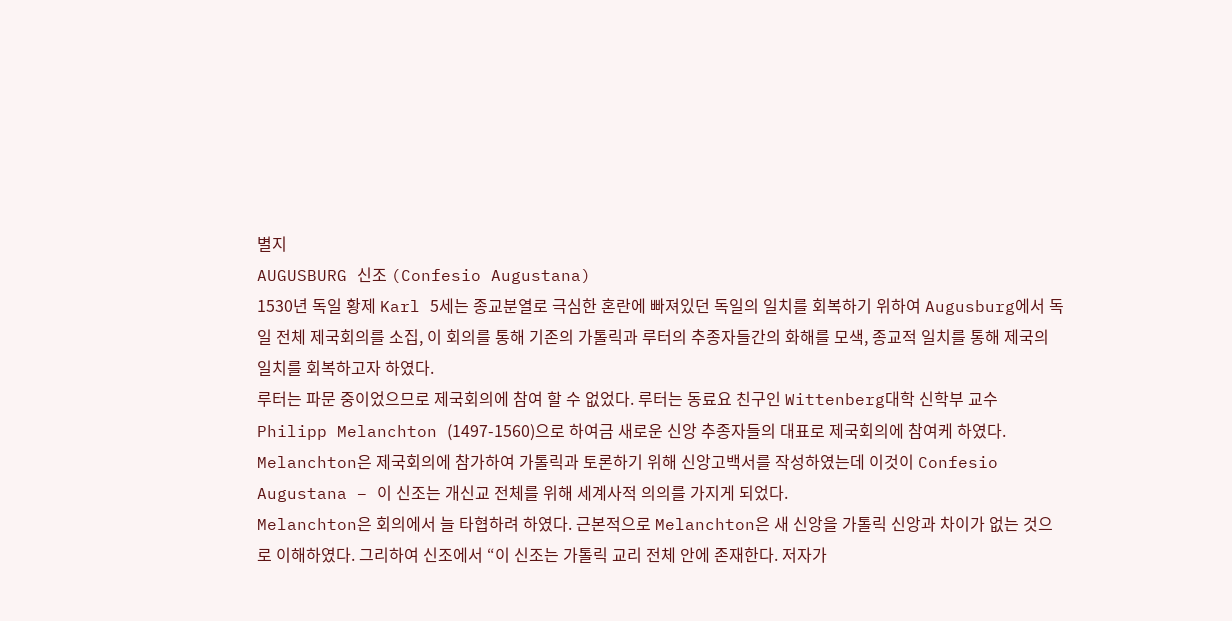별지
AUGUSBURG 신조 (Confesio Augustana)
1530년 독일 황제 Karl 5세는 종교분열로 극심한 혼란에 빠져있던 독일의 일치를 회복하기 위하여 Augusburg에서 독일 전체 제국회의를 소집, 이 회의를 통해 기존의 가톨릭과 루터의 추종자들간의 화해를 모색, 종교적 일치를 통해 제국의 일치를 회복하고자 하였다.
루터는 파문 중이었으므로 제국회의에 참여 할 수 없었다. 루터는 동료요 친구인 Wittenberg대학 신학부 교수 Philipp Melanchton (1497-1560)으로 하여금 새로운 신앙 추종자들의 대표로 제국회의에 참여케 하였다. Melanchton은 제국회의에 참가하여 가톨릭과 토론하기 위해 신앙고백서를 작성하였는데 이것이 Confesio Augustana – 이 신조는 개신교 전체를 위해 세계사적 의의를 가지게 되었다.
Melanchton은 회의에서 늘 타협하려 하였다. 근본적으로 Melanchton은 새 신앙을 가톨릭 신앙과 차이가 없는 것으로 이해하였다. 그리하여 신조에서 “이 신조는 가톨릭 교리 전체 안에 존재한다. 저자가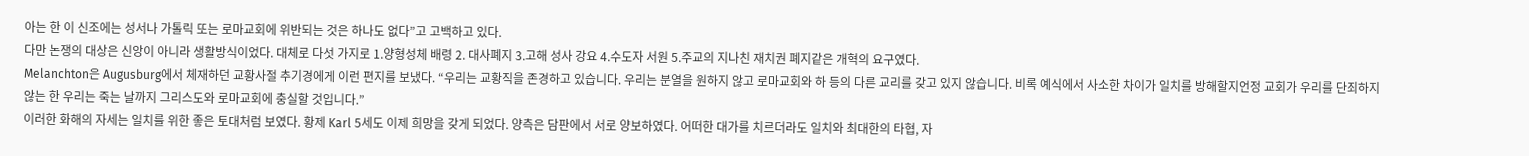아는 한 이 신조에는 성서나 가톨릭 또는 로마교회에 위반되는 것은 하나도 없다”고 고백하고 있다.
다만 논쟁의 대상은 신앙이 아니라 생활방식이었다. 대체로 다섯 가지로 1.양형성체 배령 2. 대사폐지 3.고해 성사 강요 4.수도자 서원 5.주교의 지나친 재치권 폐지같은 개혁의 요구였다.
Melanchton은 Augusburg에서 체재하던 교황사절 추기경에게 이런 편지를 보냈다. “우리는 교황직을 존경하고 있습니다. 우리는 분열을 원하지 않고 로마교회와 하 등의 다른 교리를 갖고 있지 않습니다. 비록 예식에서 사소한 차이가 일치를 방해할지언정 교회가 우리를 단죄하지 않는 한 우리는 죽는 날까지 그리스도와 로마교회에 충실할 것입니다.”
이러한 화해의 자세는 일치를 위한 좋은 토대처럼 보였다. 황제 Karl 5세도 이제 희망을 갖게 되었다. 양측은 담판에서 서로 양보하였다. 어떠한 대가를 치르더라도 일치와 최대한의 타협, 자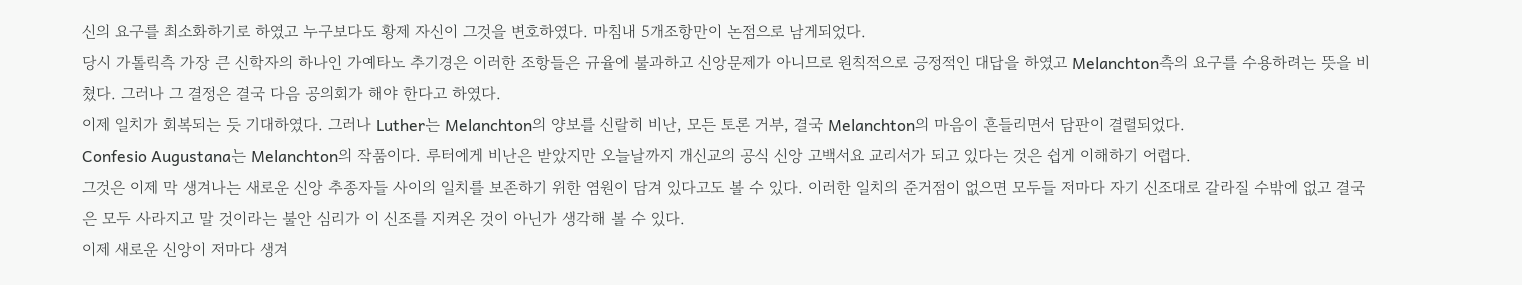신의 요구를 최소화하기로 하였고 누구보다도 황제 자신이 그것을 변호하였다. 마침내 5개조항만이 논점으로 남게되었다.
당시 가톨릭측 가장 큰 신학자의 하나인 가예타노 추기경은 이러한 조항들은 규율에 불과하고 신앙문제가 아니므로 원칙적으로 긍정적인 대답을 하였고 Melanchton측의 요구를 수용하려는 뜻을 비쳤다. 그러나 그 결정은 결국 다음 공의회가 해야 한다고 하였다.
이제 일치가 회복되는 듯 기대하였다. 그러나 Luther는 Melanchton의 양보를 신랄히 비난, 모든 토론 거부, 결국 Melanchton의 마음이 흔들리면서 담판이 결렬되었다.
Confesio Augustana는 Melanchton의 작품이다. 루터에게 비난은 받았지만 오늘날까지 개신교의 공식 신앙 고백서요 교리서가 되고 있다는 것은 쉽게 이해하기 어렵다.
그것은 이제 막 생겨나는 새로운 신앙 추종자들 사이의 일치를 보존하기 위한 염원이 담겨 있다고도 볼 수 있다. 이러한 일치의 준거점이 없으면 모두들 저마다 자기 신조대로 갈라질 수밖에 없고 결국은 모두 사라지고 말 것이라는 불안 심리가 이 신조를 지켜온 것이 아닌가 생각해 볼 수 있다.
이제 새로운 신앙이 저마다 생겨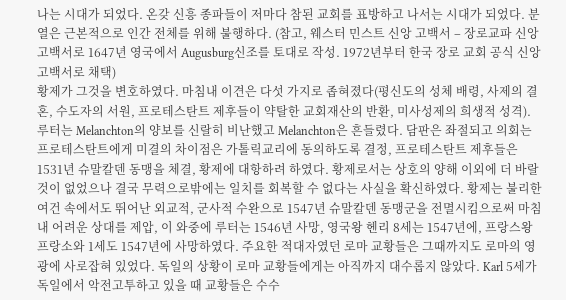나는 시대가 되었다. 온갖 신흥 종파들이 저마다 참된 교회를 표방하고 나서는 시대가 되었다. 분열은 근본적으로 인간 전체를 위해 불행하다. (참고, 웨스터 민스트 신앙 고백서 – 장로교파 신앙 고백서로 1647년 영국에서 Augusburg신조를 토대로 작성. 1972년부터 한국 장로 교회 공식 신앙 고백서로 채택)
황제가 그것을 변호하였다. 마침내 이견은 다섯 가지로 좁혀졌다(평신도의 성체 배령, 사제의 결혼, 수도자의 서원, 프로테스탄트 제후들이 약탈한 교회재산의 반환, 미사성제의 희생적 성격). 루터는 Melanchton의 양보를 신랄히 비난했고 Melanchton은 흔들렸다. 담판은 좌절되고 의회는 프로테스탄트에게 미결의 차이점은 가톨릭교리에 동의하도록 결정, 프로테스탄트 제후들은 1531년 슈말칼덴 동맹을 체결, 황제에 대항하려 하였다. 황제로서는 상호의 양해 이외에 더 바랄 것이 없었으나 결국 무력으로밖에는 일치를 회복할 수 없다는 사실을 확신하였다. 황제는 불리한 여건 속에서도 뛰어난 외교적, 군사적 수완으로 1547년 슈말칼덴 동맹군을 전멸시킴으로써 마침내 어려운 상대를 제압, 이 와중에 루터는 1546년 사망, 영국왕 헨리 8세는 1547년에, 프랑스왕 프랑소와 1세도 1547년에 사망하였다. 주요한 적대자였던 로마 교황들은 그때까지도 로마의 영광에 사로잡혀 있었다. 독일의 상황이 로마 교황들에게는 아직까지 대수롭지 않았다. Karl 5세가 독일에서 악전고투하고 있을 때 교황들은 수수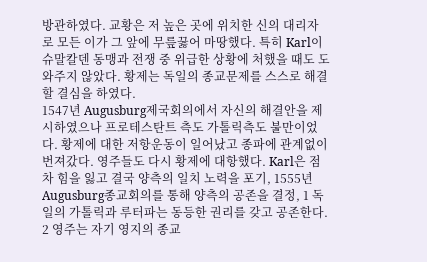방관하였다. 교황은 저 높은 곳에 위치한 신의 대리자로 모든 이가 그 앞에 무릎꿇어 마땅했다. 특히 Karl이 슈말칼덴 동맹과 전쟁 중 위급한 상황에 처했을 때도 도와주지 않았다. 황제는 독일의 종교문제를 스스로 해결할 결심을 하였다.
1547년 Augusburg제국회의에서 자신의 해결안을 제시하였으나 프로테스탄트 측도 가톨릭측도 불만이었다. 황제에 대한 저항운동이 일어났고 종파에 관계없이 번져갔다. 영주들도 다시 황제에 대항했다. Karl은 점차 힘을 잃고 결국 양측의 일치 노력을 포기, 1555년 Augusburg종교회의를 통해 양측의 공존을 결정, 1 독일의 가톨릭과 루터파는 동등한 권리를 갖고 공존한다. 2 영주는 자기 영지의 종교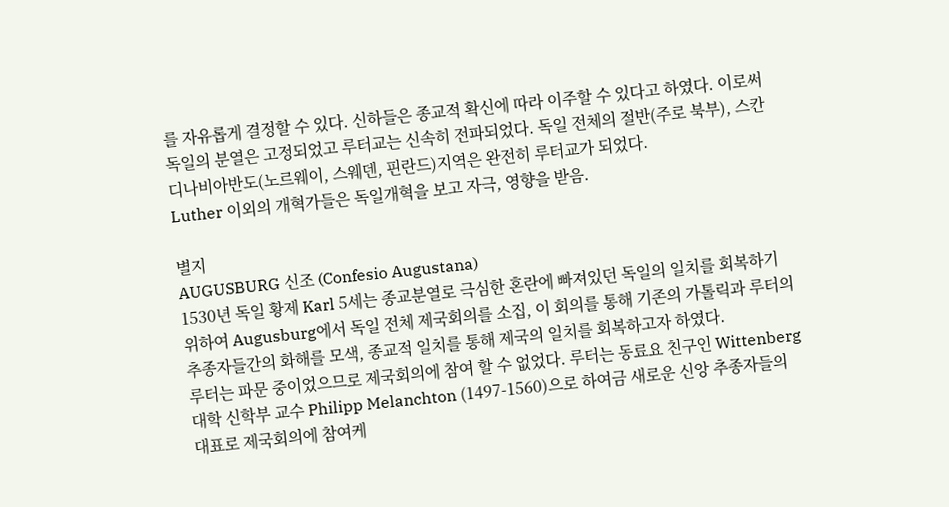를 자유롭게 결정할 수 있다. 신하들은 종교적 확신에 따라 이주할 수 있다고 하였다. 이로써 독일의 분열은 고정되었고 루터교는 신속히 전파되었다. 독일 전체의 절반(주로 북부), 스칸디나비아반도(노르웨이, 스웨덴, 핀란드)지역은 완전히 루터교가 되었다.
Luther 이외의 개혁가들은 독일개혁을 보고 자극, 영향을 받음.

별지
AUGUSBURG 신조 (Confesio Augustana)
1530년 독일 황제 Karl 5세는 종교분열로 극심한 혼란에 빠져있던 독일의 일치를 회복하기 위하여 Augusburg에서 독일 전체 제국회의를 소집, 이 회의를 통해 기존의 가톨릭과 루터의 추종자들간의 화해를 모색, 종교적 일치를 통해 제국의 일치를 회복하고자 하였다.
루터는 파문 중이었으므로 제국회의에 참여 할 수 없었다. 루터는 동료요 친구인 Wittenberg대학 신학부 교수 Philipp Melanchton (1497-1560)으로 하여금 새로운 신앙 추종자들의 대표로 제국회의에 참여케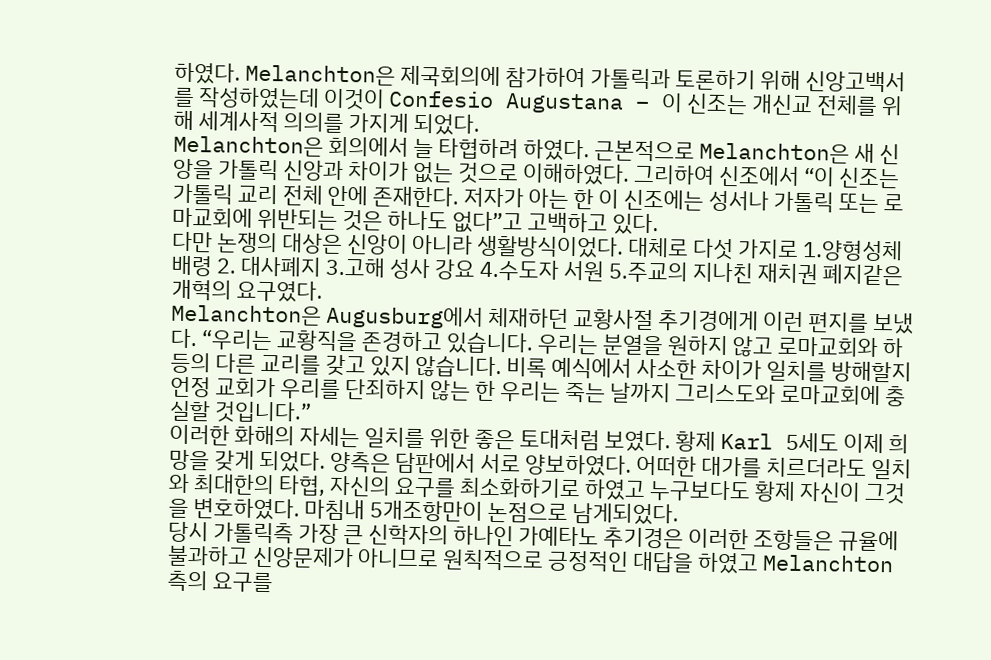하였다. Melanchton은 제국회의에 참가하여 가톨릭과 토론하기 위해 신앙고백서를 작성하였는데 이것이 Confesio Augustana – 이 신조는 개신교 전체를 위해 세계사적 의의를 가지게 되었다.
Melanchton은 회의에서 늘 타협하려 하였다. 근본적으로 Melanchton은 새 신앙을 가톨릭 신앙과 차이가 없는 것으로 이해하였다. 그리하여 신조에서 “이 신조는 가톨릭 교리 전체 안에 존재한다. 저자가 아는 한 이 신조에는 성서나 가톨릭 또는 로마교회에 위반되는 것은 하나도 없다”고 고백하고 있다.
다만 논쟁의 대상은 신앙이 아니라 생활방식이었다. 대체로 다섯 가지로 1.양형성체 배령 2. 대사폐지 3.고해 성사 강요 4.수도자 서원 5.주교의 지나친 재치권 폐지같은 개혁의 요구였다.
Melanchton은 Augusburg에서 체재하던 교황사절 추기경에게 이런 편지를 보냈다. “우리는 교황직을 존경하고 있습니다. 우리는 분열을 원하지 않고 로마교회와 하 등의 다른 교리를 갖고 있지 않습니다. 비록 예식에서 사소한 차이가 일치를 방해할지언정 교회가 우리를 단죄하지 않는 한 우리는 죽는 날까지 그리스도와 로마교회에 충실할 것입니다.”
이러한 화해의 자세는 일치를 위한 좋은 토대처럼 보였다. 황제 Karl 5세도 이제 희망을 갖게 되었다. 양측은 담판에서 서로 양보하였다. 어떠한 대가를 치르더라도 일치와 최대한의 타협, 자신의 요구를 최소화하기로 하였고 누구보다도 황제 자신이 그것을 변호하였다. 마침내 5개조항만이 논점으로 남게되었다.
당시 가톨릭측 가장 큰 신학자의 하나인 가예타노 추기경은 이러한 조항들은 규율에 불과하고 신앙문제가 아니므로 원칙적으로 긍정적인 대답을 하였고 Melanchton측의 요구를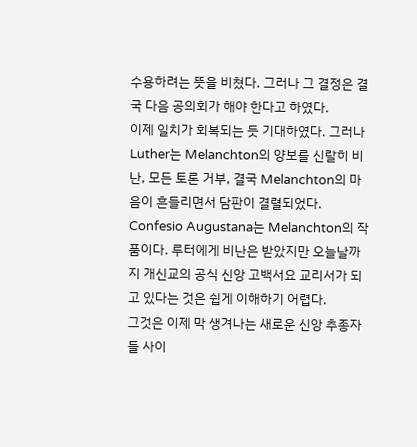수용하려는 뜻을 비쳤다. 그러나 그 결정은 결국 다음 공의회가 해야 한다고 하였다.
이제 일치가 회복되는 듯 기대하였다. 그러나 Luther는 Melanchton의 양보를 신랄히 비난, 모든 토론 거부, 결국 Melanchton의 마음이 흔들리면서 담판이 결렬되었다.
Confesio Augustana는 Melanchton의 작품이다. 루터에게 비난은 받았지만 오늘날까지 개신교의 공식 신앙 고백서요 교리서가 되고 있다는 것은 쉽게 이해하기 어렵다.
그것은 이제 막 생겨나는 새로운 신앙 추종자들 사이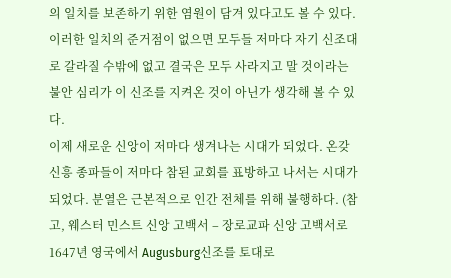의 일치를 보존하기 위한 염원이 담겨 있다고도 볼 수 있다. 이러한 일치의 준거점이 없으면 모두들 저마다 자기 신조대로 갈라질 수밖에 없고 결국은 모두 사라지고 말 것이라는 불안 심리가 이 신조를 지켜온 것이 아닌가 생각해 볼 수 있다.
이제 새로운 신앙이 저마다 생겨나는 시대가 되었다. 온갖 신흥 종파들이 저마다 참된 교회를 표방하고 나서는 시대가 되었다. 분열은 근본적으로 인간 전체를 위해 불행하다. (참고, 웨스터 민스트 신앙 고백서 – 장로교파 신앙 고백서로 1647년 영국에서 Augusburg신조를 토대로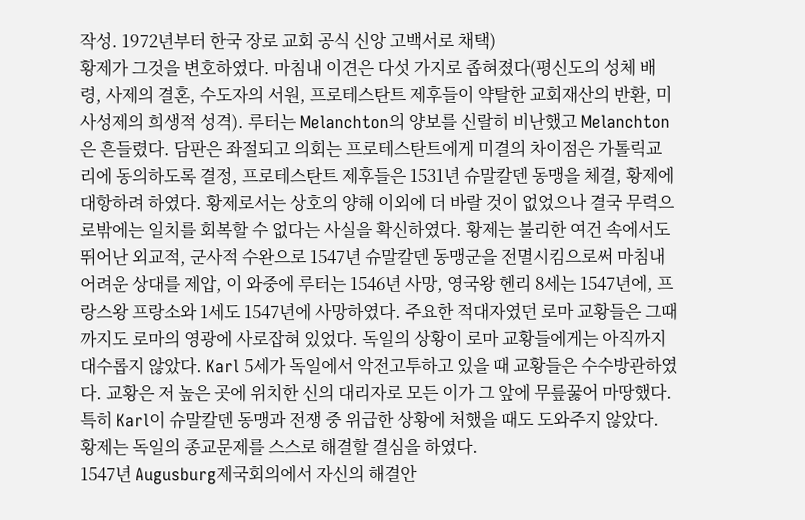작성. 1972년부터 한국 장로 교회 공식 신앙 고백서로 채택)
황제가 그것을 변호하였다. 마침내 이견은 다섯 가지로 좁혀졌다(평신도의 성체 배령, 사제의 결혼, 수도자의 서원, 프로테스탄트 제후들이 약탈한 교회재산의 반환, 미사성제의 희생적 성격). 루터는 Melanchton의 양보를 신랄히 비난했고 Melanchton은 흔들렸다. 담판은 좌절되고 의회는 프로테스탄트에게 미결의 차이점은 가톨릭교리에 동의하도록 결정, 프로테스탄트 제후들은 1531년 슈말칼덴 동맹을 체결, 황제에 대항하려 하였다. 황제로서는 상호의 양해 이외에 더 바랄 것이 없었으나 결국 무력으로밖에는 일치를 회복할 수 없다는 사실을 확신하였다. 황제는 불리한 여건 속에서도 뛰어난 외교적, 군사적 수완으로 1547년 슈말칼덴 동맹군을 전멸시킴으로써 마침내 어려운 상대를 제압, 이 와중에 루터는 1546년 사망, 영국왕 헨리 8세는 1547년에, 프랑스왕 프랑소와 1세도 1547년에 사망하였다. 주요한 적대자였던 로마 교황들은 그때까지도 로마의 영광에 사로잡혀 있었다. 독일의 상황이 로마 교황들에게는 아직까지 대수롭지 않았다. Karl 5세가 독일에서 악전고투하고 있을 때 교황들은 수수방관하였다. 교황은 저 높은 곳에 위치한 신의 대리자로 모든 이가 그 앞에 무릎꿇어 마땅했다. 특히 Karl이 슈말칼덴 동맹과 전쟁 중 위급한 상황에 처했을 때도 도와주지 않았다. 황제는 독일의 종교문제를 스스로 해결할 결심을 하였다.
1547년 Augusburg제국회의에서 자신의 해결안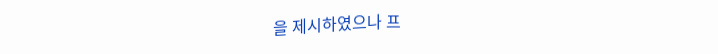을 제시하였으나 프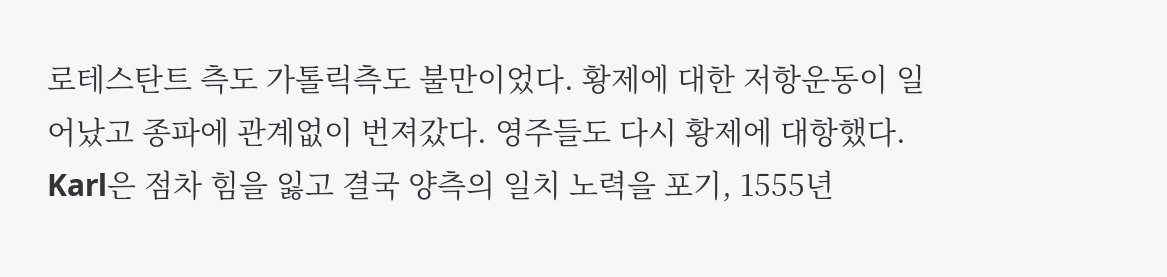로테스탄트 측도 가톨릭측도 불만이었다. 황제에 대한 저항운동이 일어났고 종파에 관계없이 번져갔다. 영주들도 다시 황제에 대항했다. Karl은 점차 힘을 잃고 결국 양측의 일치 노력을 포기, 1555년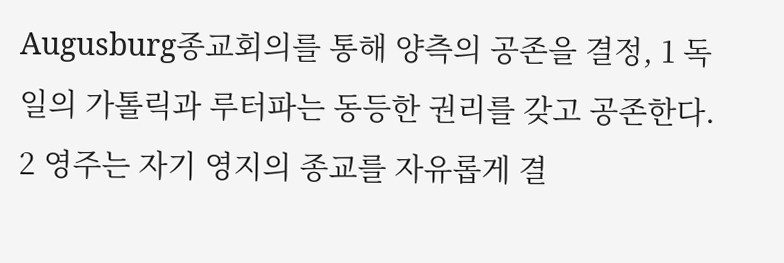Augusburg종교회의를 통해 양측의 공존을 결정, 1 독일의 가톨릭과 루터파는 동등한 권리를 갖고 공존한다. 2 영주는 자기 영지의 종교를 자유롭게 결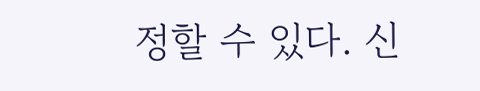정할 수 있다. 신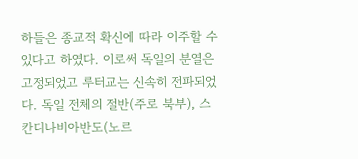하들은 종교적 확신에 따라 이주할 수 있다고 하였다. 이로써 독일의 분열은 고정되었고 루터교는 신속히 전파되었다. 독일 전체의 절반(주로 북부), 스칸디나비아반도(노르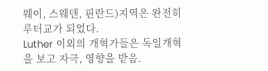웨이, 스웨덴, 핀란드)지역은 완전히 루터교가 되었다.
Luther 이외의 개혁가들은 독일개혁을 보고 자극, 영향을 받음.